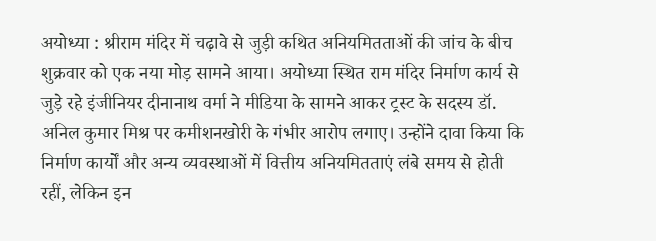अयोध्या : श्रीराम मंदिर में चढ़ावे से जुड़ी कथित अनियमितताओं की जांच के बीच शुक्रवार को एक नया मोड़ सामने आया। अयोध्या स्थित राम मंदिर निर्माण कार्य से जुड़े रहे इंजीनियर दीनानाथ वर्मा ने मीडिया के सामने आकर ट्रस्ट के सदस्य डॉ. अनिल कुमार मिश्र पर कमीशनखोरी के गंभीर आरोप लगाए। उन्होंने दावा किया कि निर्माण कार्यों और अन्य व्यवस्थाओं में वित्तीय अनियमितताएं लंबे समय से होती रहीं, लेकिन इन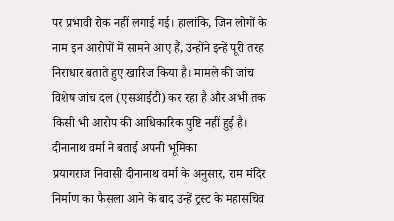पर प्रभावी रोक नहीं लगाई गई। हालांकि, जिन लोगों के नाम इन आरोपों में सामने आए हैं, उन्होंने इन्हें पूरी तरह निराधार बताते हुए खारिज किया है। मामले की जांच विशेष जांच दल (एसआईटी) कर रहा है और अभी तक किसी भी आरोप की आधिकारिक पुष्टि नहीं हुई है।
दीनानाथ वर्मा ने बताई अपनी भूमिका
प्रयागराज निवासी दीनानाथ वर्मा के अनुसार, राम मंदिर निर्माण का फैसला आने के बाद उन्हें ट्रस्ट के महासचिव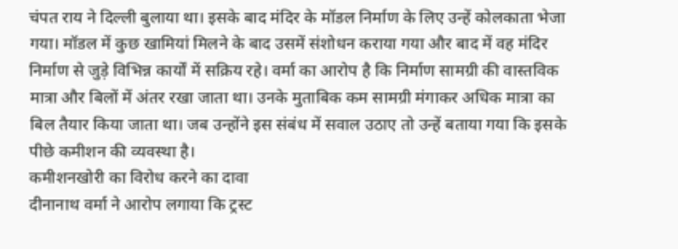चंपत राय ने दिल्ली बुलाया था। इसके बाद मंदिर के मॉडल निर्माण के लिए उन्हें कोलकाता भेजा गया। मॉडल में कुछ खामियां मिलने के बाद उसमें संशोधन कराया गया और बाद में वह मंदिर निर्माण से जुड़े विभिन्न कार्यों में सक्रिय रहे। वर्मा का आरोप है कि निर्माण सामग्री की वास्तविक मात्रा और बिलों में अंतर रखा जाता था। उनके मुताबिक कम सामग्री मंगाकर अधिक मात्रा का बिल तैयार किया जाता था। जब उन्होंने इस संबंध में सवाल उठाए तो उन्हें बताया गया कि इसके पीछे कमीशन की व्यवस्था है।
कमीशनखोरी का विरोध करने का दावा
दीनानाथ वर्मा ने आरोप लगाया कि ट्रस्ट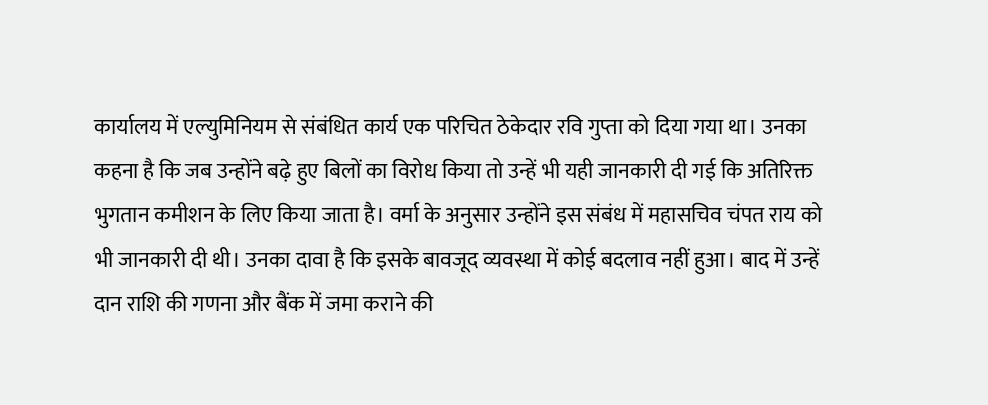कार्यालय में एल्युमिनियम से संबंधित कार्य एक परिचित ठेकेदार रवि गुप्ता को दिया गया था। उनका कहना है कि जब उन्होंने बढ़े हुए बिलों का विरोध किया तो उन्हें भी यही जानकारी दी गई कि अतिरिक्त भुगतान कमीशन के लिए किया जाता है। वर्मा के अनुसार उन्होंने इस संबंध में महासचिव चंपत राय को भी जानकारी दी थी। उनका दावा है कि इसके बावजूद व्यवस्था में कोई बदलाव नहीं हुआ। बाद में उन्हें दान राशि की गणना और बैंक में जमा कराने की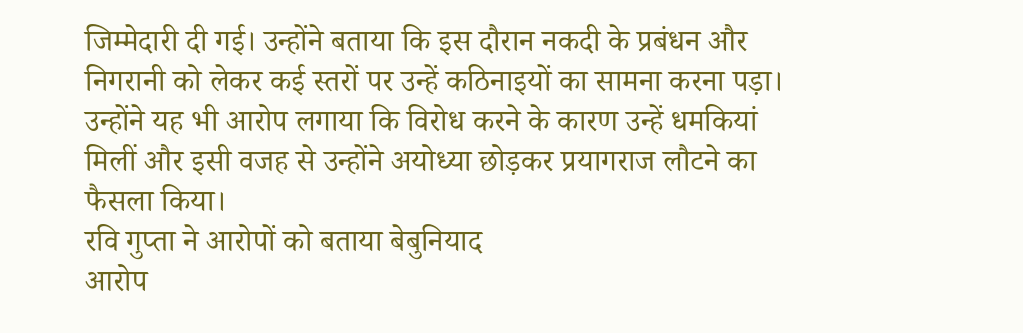जिम्मेदारी दी गई। उन्होंने बताया कि इस दौरान नकदी के प्रबंधन और निगरानी को लेकर कई स्तरों पर उन्हें कठिनाइयों का सामना करना पड़ा। उन्होंने यह भी आरोप लगाया कि विरोध करने के कारण उन्हें धमकियां मिलीं और इसी वजह से उन्होंने अयोध्या छोड़कर प्रयागराज लौटने का फैसला किया।
रवि गुप्ता ने आरोपों को बताया बेबुनियाद
आरोप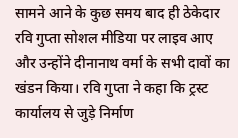सामने आने के कुछ समय बाद ही ठेकेदार रवि गुप्ता सोशल मीडिया पर लाइव आए और उन्होंने दीनानाथ वर्मा के सभी दावों का खंडन किया। रवि गुप्ता ने कहा कि ट्रस्ट कार्यालय से जुड़े निर्माण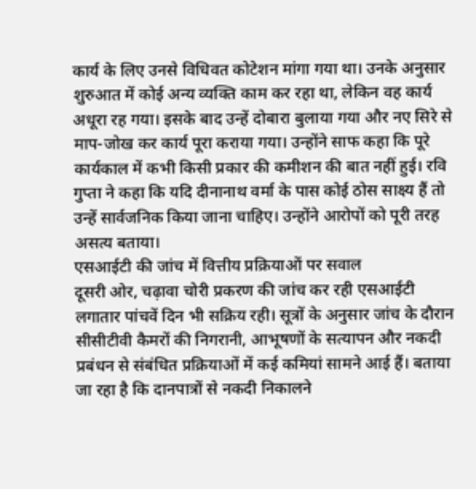कार्य के लिए उनसे विधिवत कोटेशन मांगा गया था। उनके अनुसार शुरुआत में कोई अन्य व्यक्ति काम कर रहा था, लेकिन वह कार्य अधूरा रह गया। इसके बाद उन्हें दोबारा बुलाया गया और नए सिरे से माप-जोख कर कार्य पूरा कराया गया। उन्होंने साफ कहा कि पूरे कार्यकाल में कभी किसी प्रकार की कमीशन की बात नहीं हुई। रवि गुप्ता ने कहा कि यदि दीनानाथ वर्मा के पास कोई ठोस साक्ष्य हैं तो उन्हें सार्वजनिक किया जाना चाहिए। उन्होंने आरोपों को पूरी तरह असत्य बताया।
एसआईटी की जांच में वित्तीय प्रक्रियाओं पर सवाल
दूसरी ओर, चढ़ावा चोरी प्रकरण की जांच कर रही एसआईटी लगातार पांचवें दिन भी सक्रिय रही। सूत्रों के अनुसार जांच के दौरान सीसीटीवी कैमरों की निगरानी, आभूषणों के सत्यापन और नकदी प्रबंधन से संबंधित प्रक्रियाओं में कई कमियां सामने आई हैं। बताया जा रहा है कि दानपात्रों से नकदी निकालने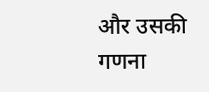और उसकी गणना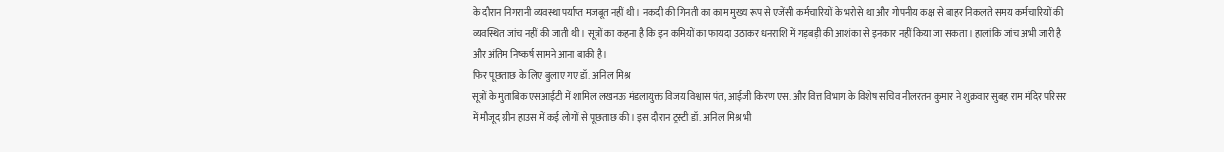के दौरान निगरानी व्यवस्था पर्याप्त मजबूत नहीं थी। नकदी की गिनती का काम मुख्य रूप से एजेंसी कर्मचारियों के भरोसे था और गोपनीय कक्ष से बाहर निकलते समय कर्मचारियों की व्यवस्थित जांच नहीं की जाती थी। सूत्रों का कहना है कि इन कमियों का फायदा उठाकर धनराशि में गड़बड़ी की आशंका से इनकार नहीं किया जा सकता। हालांकि जांच अभी जारी है और अंतिम निष्कर्ष सामने आना बाकी है।
फिर पूछताछ के लिए बुलाए गए डॉ. अनिल मिश्र
सूत्रों के मुताबिक एसआईटी में शामिल लखनऊ मंडलायुक्त विजय विश्वास पंत, आईजी किरण एस. और वित्त विभाग के विशेष सचिव नीलरतन कुमार ने शुक्रवार सुबह राम मंदिर परिसर में मौजूद ग्रीन हाउस में कई लोगों से पूछताछ की। इस दौरान ट्रस्टी डॉ. अनिल मिश्र भी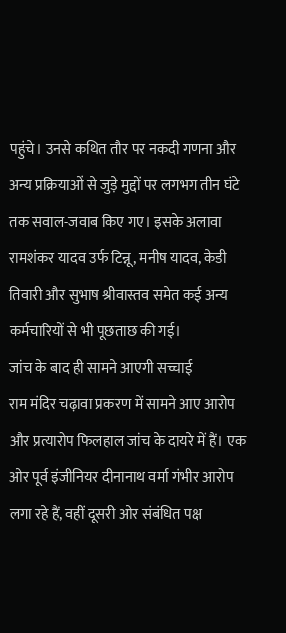पहुंचे। उनसे कथित तौर पर नकदी गणना और अन्य प्रक्रियाओं से जुड़े मुद्दों पर लगभग तीन घंटे तक सवाल-जवाब किए गए। इसके अलावा रामशंकर यादव उर्फ टिन्नू, मनीष यादव, केडी तिवारी और सुभाष श्रीवास्तव समेत कई अन्य कर्मचारियों से भी पूछताछ की गई।
जांच के बाद ही सामने आएगी सच्चाई
राम मंदिर चढ़ावा प्रकरण में सामने आए आरोप और प्रत्यारोप फिलहाल जांच के दायरे में हैं। एक ओर पूर्व इंजीनियर दीनानाथ वर्मा गंभीर आरोप लगा रहे हैं, वहीं दूसरी ओर संबंधित पक्ष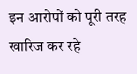इन आरोपों को पूरी तरह खारिज कर रहे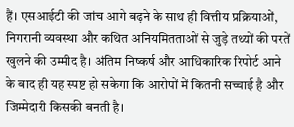हैं। एसआईटी की जांच आगे बढ़ने के साथ ही वित्तीय प्रक्रियाओं, निगरानी व्यवस्था और कथित अनियमितताओं से जुड़े तथ्यों की परतें खुलने की उम्मीद है। अंतिम निष्कर्ष और आधिकारिक रिपोर्ट आने के बाद ही यह स्पष्ट हो सकेगा कि आरोपों में कितनी सच्चाई है और जिम्मेदारी किसकी बनती है।